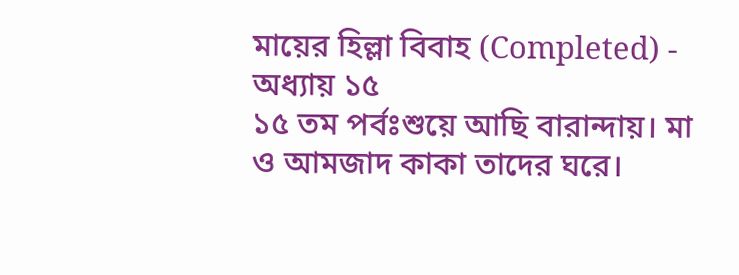মায়ের হিল্লা বিবাহ (Completed) - অধ্যায় ১৫
১৫ তম পর্বঃশুয়ে আছি বারান্দায়। মা ও আমজাদ কাকা তাদের ঘরে।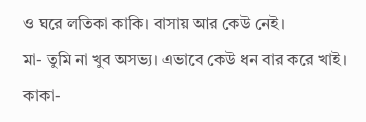ও ঘরে লতিকা কাকি। বাসায় আর কেউ নেই।
মা- তুমি না খুব অসভ্য। এভাবে কেউ ধন বার করে খাই।
কাকা-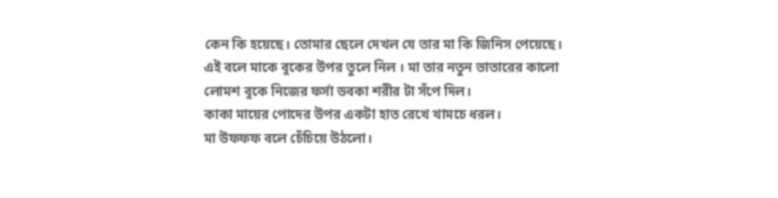কেন কি হয়েছে। তোমার ছেলে দেখল যে তার মা কি জিনিস পেয়েছে।
এই বলে মাকে বুকের উপর তুলে নিল । মা তার নতুন ভাতারের কালো লোমশ বুকে নিজের ফর্সা ডবকা শরীর টা সঁপে দিল।
কাকা মায়ের পোদের উপর একটা হাত রেখে খামচে ধরল।
মা উফফফ বলে চেঁচিয়ে উঠলো।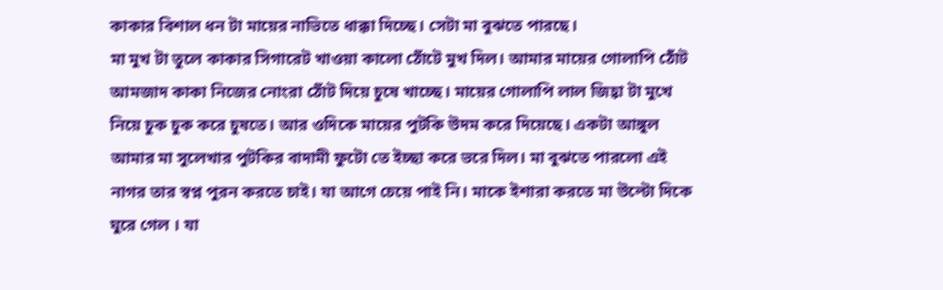কাকার বিশাল ধন টা মায়ের নাভিতে ধাক্কা দিচ্ছে। সেটা মা বুঝতে পারছে।
মা মুখ টা তুলে কাকার সিগারেট খাওয়া কালো ঠোঁটে মুখ দিল। আমার মায়ের গোলাপি ঠোঁট আমজাদ কাকা নিজের নোংরা ঠোঁট দিয়ে চুষে খাচ্ছে। মায়ের গোলাপি লাল জিহ্বা টা মুখে নিয়ে চুক চুক করে চুষতে। আর ওদিকে মায়ের পুটকি উদম করে দিয়েছে। একটা আঙ্গুল আমার মা সুলেখার পুটকির বাদামী ফুটো তে ইচ্ছা করে ভরে দিল। মা বুঝতে পারলো এই নাগর তার স্বপ্ন পুরন করতে চাই। যা আগে চেয়ে পাই নি। মাকে ইশারা করতে মা উল্টো দিকে ঘুরে গেল । যা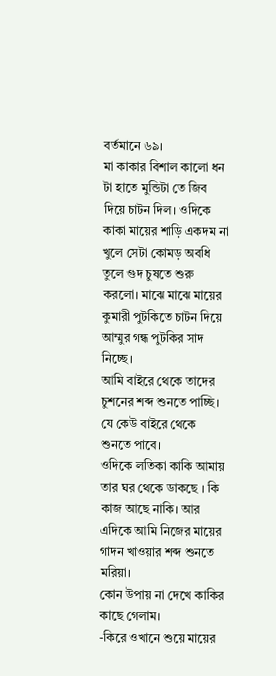বর্তমানে ৬৯।
মা কাকার বিশাল কালো ধন টা হাতে মুন্ডিটা তে জিব দিয়ে চাটন দিল। ওদিকে কাকা মায়ের শাড়ি একদম না খুলে সেটা কোমড় অবধি তুলে গুদ চুষতে শুরু করলো। মাঝে মাঝে মায়ের কুমারী পুটকিতে চাটন দিয়ে আম্মুর গন্ধ পুটকির সাদ নিচ্ছে।
আমি বাইরে থেকে তাদের চুশনের শব্দ শুনতে পাচ্ছি। যে কেউ বাইরে থেকে শুনতে পাবে।
ওদিকে লতিকা কাকি আমায় তার ঘর থেকে ডাকছে । কি কাজ আছে নাকি। আর এদিকে আমি নিজের মায়ের গাদন খাওয়ার শব্দ শুনতে মরিয়া।
কোন উপায় না দেখে কাকির কাছে গেলাম।
-কিরে ওখানে শুয়ে মায়ের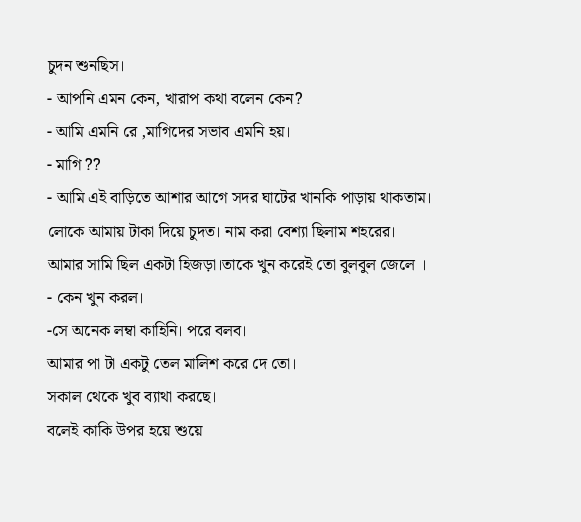চুদন শুনছিস।
- আপনি এমন কেন, খারাপ কথা বলেন কেন?
- আমি এমনি রে ,মাগিদের সভাব এমনি হয়।
- মাগি ??
- আমি এই বাড়িতে আশার আগে সদর ঘাটের খানকি পাড়ায় থাকতাম। লোকে আমায় টাকা দিয়ে চুদত। নাম করা বেশ্যা ছিলাম শহরের।
আমার সামি ছিল একটা হিজড়া।তাকে খুন করেই তো বুলবুল জেলে ।
- কেন খুন করল।
-সে অনেক লম্বা কাহিনি। পরে বলব।
আমার পা টা একটু তেল মালিশ করে দে তো।
সকাল থেকে খুব ব্যাথা করছে।
বলেই কাকি উপর হয়ে শুয়ে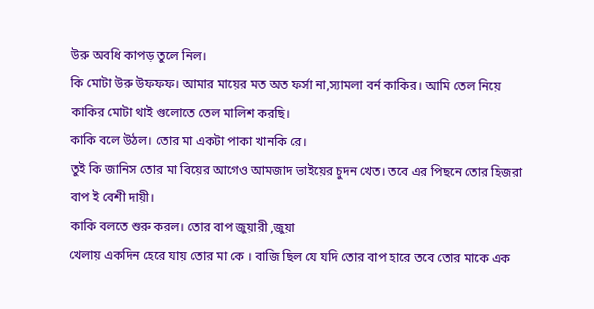উরু অবধি কাপড় তুলে নিল।
কি মোটা উরু উফফফ। আমার মায়ের মত অত ফর্সা না,স্যামলা বর্ন কাকির। আমি তেল নিয়ে কাকির মোটা থাই গুলোতে তেল মালিশ করছি।
কাকি বলে উঠল। তোর মা একটা পাকা খানকি রে।
তুই কি জানিস তোর মা বিয়ের আগেও আমজাদ ভাইয়ের চুদন খেত। তবে এর পিছনে তোর হিজরা বাপ ই বেশী দায়ী।
কাকি বলতে শুরু করল। তোর বাপ জুয়ারী ,জুয়া
খেলায় একদিন হেরে যায় তোর মা কে । বাজি ছিল যে যদি তোর বাপ হারে তবে তোর মাকে এক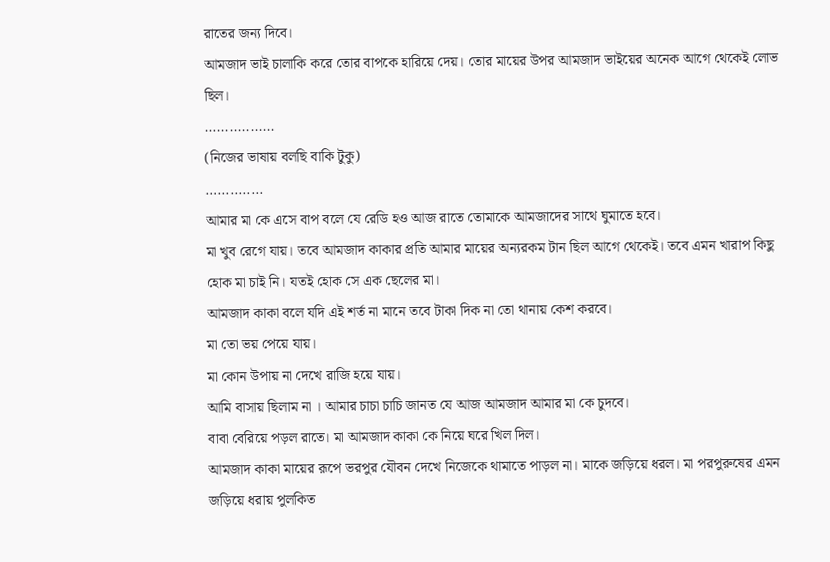রাতের জন্য দিবে।
আমজাদ ভাই চালাকি করে তোর বাপকে হারিয়ে দেয়। তোর মায়ের উপর আমজাদ ভাইয়ের অনেক আগে থেকেই লোভ ছিল।
…..............
(নিজের ভাষায় বলছি বাকি টুকু)
…...........
আমার মা কে এসে বাপ বলে যে রেডি হও আজ রাতে তোমাকে আমজাদের সাথে ঘুমাতে হবে।
মা খুব রেগে যায়। তবে আমজাদ কাকার প্রতি আমার মায়ের অন্যরকম টান ছিল আগে থেকেই। তবে এমন খারাপ কিছু হোক মা চাই নি। যতই হোক সে এক ছেলের মা।
আমজাদ কাকা বলে যদি এই শর্ত না মানে তবে টাকা দিক না তো থানায় কেশ করবে।
মা তো ভয় পেয়ে যায়।
মা কোন উপায় না দেখে রাজি হয়ে যায়।
আমি বাসায় ছিলাম না । আমার চাচা চাচি জানত যে আজ আমজাদ আমার মা কে চুদবে।
বাবা বেরিয়ে পড়ল রাতে। মা আমজাদ কাকা কে নিয়ে ঘরে খিল দিল।
আমজাদ কাকা মায়ের রূপে ভরপুর যৌবন দেখে নিজেকে থামাতে পাড়ল না। মাকে জড়িয়ে ধরল। মা পরপুরুষের এমন জড়িয়ে ধরায় পুলকিত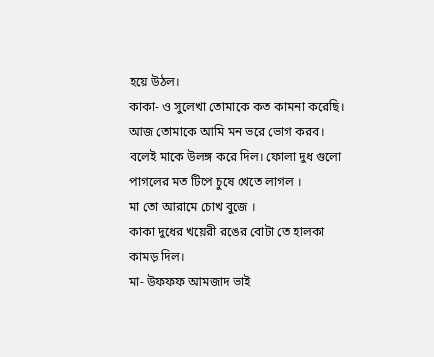হয়ে উঠল।
কাকা- ও সুলেখা তোমাকে কত কামনা করেছি। আজ তোমাকে আমি মন ভরে ভোগ করব।
বলেই মাকে উলঙ্গ করে দিল। ফোলা দুধ গুলো পাগলের মত টিপে চুষে খেতে লাগল ।
মা তো আরামে চোখ বুজে ।
কাকা দুধের খয়েরী রঙের বোটা তে হালকা কামড় দিল।
মা- উফফফ আমজাদ ভাই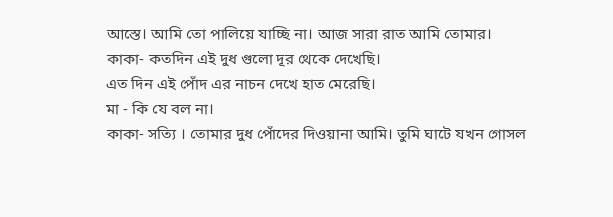আস্তে। আমি তো পালিয়ে যাচ্ছি না। আজ সারা রাত আমি তোমার।
কাকা- কতদিন এই দুধ গুলো দূর থেকে দেখেছি।
এত দিন এই পোঁদ এর নাচন দেখে হাত মেরেছি।
মা - কি যে বল না।
কাকা- সত্যি । তোমার দুধ পোঁদের দিওয়ানা আমি। তুমি ঘাটে যখন গোসল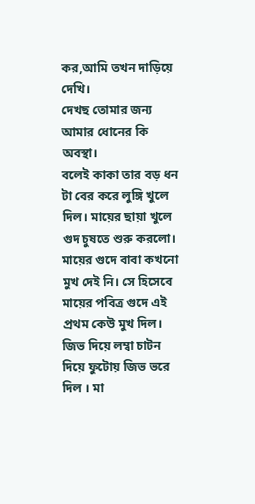কর,আমি তখন দাড়িয়ে দেখি।
দেখছ তোমার জন্য আমার ধোনের কি অবস্থা।
বলেই কাকা তার বড় ধন টা বের করে লুঙ্গি খুলে দিল। মায়ের ছায়া খুলে গুদ চুষতে শুরু করলো। মায়ের গুদে বাবা কখনো মুখ দেই নি। সে হিসেবে মায়ের পবিত্র গুদে এই প্রথম কেউ মুখ দিল। জিভ দিয়ে লম্বা চাটন দিয়ে ফুটোয় জিভ ভরে দিল । মা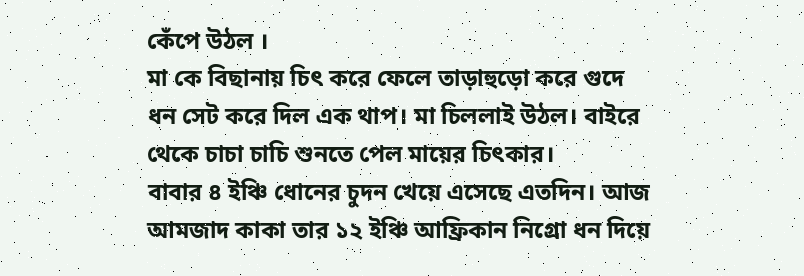কেঁপে উঠল ।
মা কে বিছানায় চিৎ করে ফেলে তাড়াহুড়ো করে গুদে ধন সেট করে দিল এক থাপ। মা চিললাই উঠল। বাইরে থেকে চাচা চাচি শুনতে পেল মায়ের চিৎকার।
বাবার ৪ ইঞ্চি ধোনের চুদন খেয়ে এসেছে এতদিন। আজ আমজাদ কাকা তার ১২ ইঞ্চি আফ্রিকান নিগ্রো ধন দিয়ে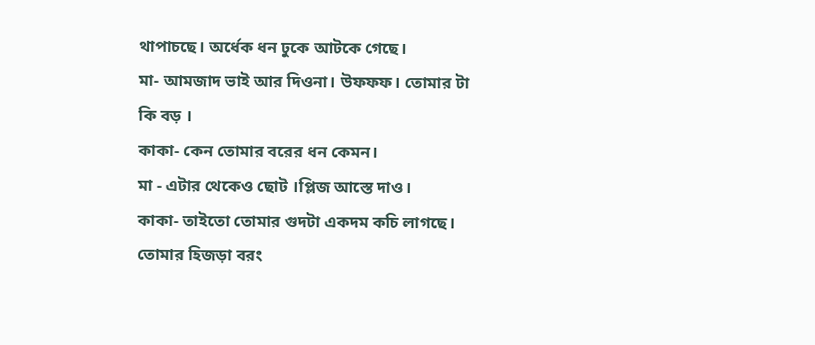থাপাচছে। অর্ধেক ধন ঢুকে আটকে গেছে।
মা- আমজাদ ভাই আর দিওনা। উফফফ। তোমার টা কি বড় ।
কাকা- কেন তোমার বরের ধন কেমন।
মা - এটার থেকেও ছোট ।প্লিজ আস্তে দাও।
কাকা- তাইতো তোমার গুদটা একদম কচি লাগছে। তোমার হিজড়া বরং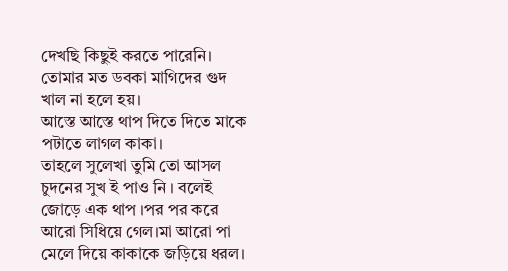দেখছি কিছুই করতে পারেনি।
তোমার মত ডবকা মাগিদের গুদ খাল না হলে হয়।
আস্তে আস্তে থাপ দিতে দিতে মাকে পটাতে লাগল কাকা।
তাহলে সুলেখা তুমি তো আসল চুদনের সুখ ই পাও নি । বলেই জোড়ে এক থাপ ।পর পর করে আরো সিধিয়ে গেল।মা আরো পা মেলে দিয়ে কাকাকে জড়িয়ে ধরল।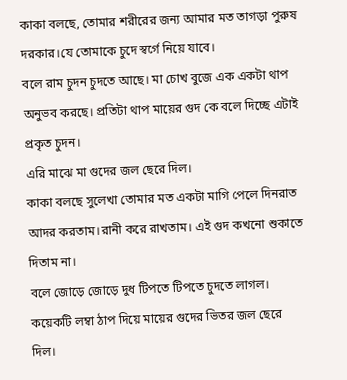কাকা বলছে, তোমার শরীরের জন্য আমার মত তাগড়া পুরুষ দরকার।যে তোমাকে চুদে স্বর্গে নিয়ে যাবে।
বলে রাম চুদন চুদতে আছে। মা চোখ বুজে এক একটা থাপ অনুভব করছে। প্রতিটা থাপ মায়ের গুদ কে বলে দিচ্ছে এটাই প্রকৃত চুদন।
এরি মাঝে মা গুদের জল ছেরে দিল।
কাকা বলছে সুলেখা তোমার মত একটা মাগি পেলে দিনরাত আদর করতাম।রানী করে রাখতাম। এই গুদ কখনো শুকাতে দিতাম না।
বলে জোড়ে জোড়ে দুধ টিপতে টিপতে চুদতে লাগল। কয়েকটি লম্বা ঠাপ দিয়ে মায়ের গুদের ভিতর জল ছেরে দিল।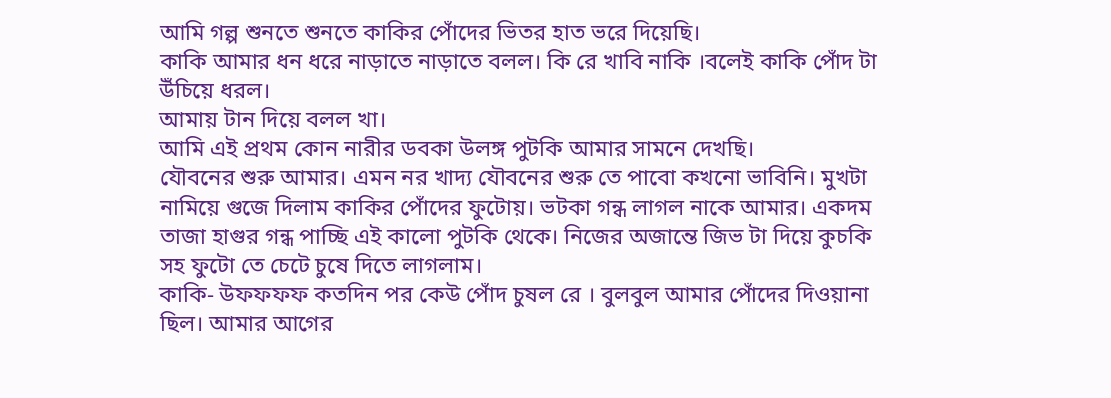আমি গল্প শুনতে শুনতে কাকির পোঁদের ভিতর হাত ভরে দিয়েছি।
কাকি আমার ধন ধরে নাড়াতে নাড়াতে বলল। কি রে খাবি নাকি ।বলেই কাকি পোঁদ টা উঁচিয়ে ধরল।
আমায় টান দিয়ে বলল খা।
আমি এই প্রথম কোন নারীর ডবকা উলঙ্গ পুটকি আমার সামনে দেখছি।
যৌবনের শুরু আমার। এমন নর খাদ্য যৌবনের শুরু তে পাবো কখনো ভাবিনি। মুখটা নামিয়ে গুজে দিলাম কাকির পোঁদের ফুটোয়। ভটকা গন্ধ লাগল নাকে আমার। একদম তাজা হাগুর গন্ধ পাচ্ছি এই কালো পুটকি থেকে। নিজের অজান্তে জিভ টা দিয়ে কুচকি সহ ফুটো তে চেটে চুষে দিতে লাগলাম।
কাকি- উফফফফ কতদিন পর কেউ পোঁদ চুষল রে । বুলবুল আমার পোঁদের দিওয়ানা ছিল। আমার আগের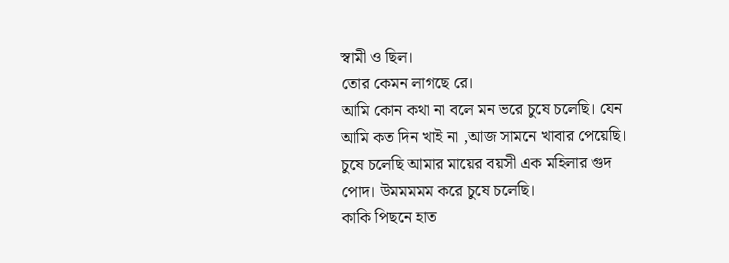স্বামী ও ছিল।
তোর কেমন লাগছে রে।
আমি কোন কথা না বলে মন ভরে চুষে চলেছি। যেন আমি কত দিন খাই না ,আজ সামনে খাবার পেয়েছি।
চুষে চলেছি আমার মায়ের বয়সী এক মহিলার গুদ পোদ। উমমমমম করে চুষে চলেছি।
কাকি পিছনে হাত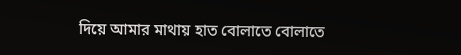দিয়ে আমার মাথায় হাত বোলাতে বোলাতে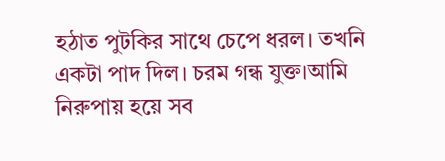হঠাত পুটকির সাথে চেপে ধরল। তখনি একটা পাদ দিল। চরম গন্ধ যুক্ত।আমি নিরুপায় হয়ে সব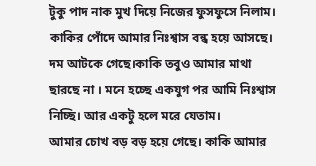টুকু পাদ নাক মুখ দিয়ে নিজের ফুসফুসে নিলাম। কাকির পোঁদে আমার নিঃশ্বাস বন্ধ হয়ে আসছে। দম আটকে গেছে।কাকি তবুও আমার মাথা ছারছে না । মনে হচ্ছে একযুগ পর আমি নিঃশ্বাস নিচ্ছি। আর একটু হলে মরে যেতাম।
আমার চোখ বড় বড় হয়ে গেছে। কাকি আমার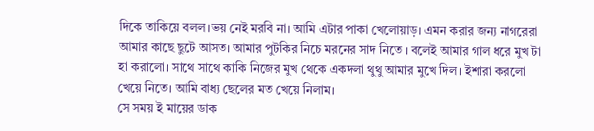দিকে তাকিয়ে বলল।ভয় নেই মরবি না। আমি এটার পাকা খেলোয়াড়। এমন করার জন্য নাগরেরা আমার কাছে ছুটে আসত। আমার পুটকির নিচে মরনের সাদ নিতে । বলেই আমার গাল ধরে মুখ টা হা করালো। সাথে সাথে কাকি নিজের মুখ থেকে একদলা থুথু আমার মুখে দিল। ইশারা করলো খেয়ে নিতে। আমি বাধ্য ছেলের মত খেয়ে নিলাম।
সে সময় ই মায়ের ডাক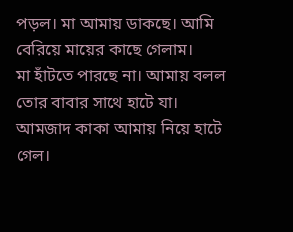পড়ল। মা আমায় ডাকছে। আমি বেরিয়ে মায়ের কাছে গেলাম।
মা হাঁটতে পারছে না। আমায় বলল তোর বাবার সাথে হাটে যা। আমজাদ কাকা আমায় নিয়ে হাটে গেল।